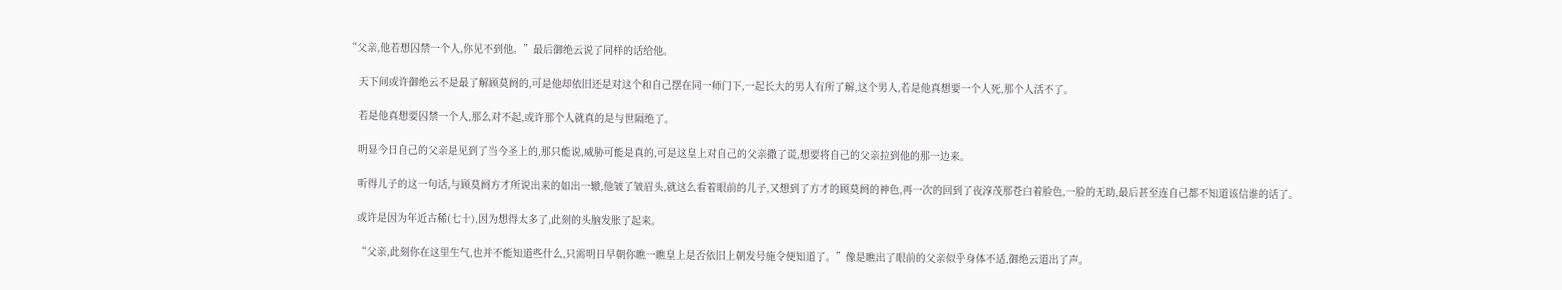“父亲,他若想囚禁一个人,你见不到他。”最后御绝云说了同样的话给他。

    天下间或许御绝云不是最了解顾莫阏的,可是他却依旧还是对这个和自己摆在同一师门下,一起长大的男人有所了解,这个男人,若是他真想要一个人死,那个人活不了。

    若是他真想要囚禁一个人,那么对不起,或许那个人就真的是与世隔绝了。

    明显今日自己的父亲是见到了当今圣上的,那只能说,威胁可能是真的,可是这皇上对自己的父亲撒了谎,想要将自己的父亲拉到他的那一边来。

    听得儿子的这一句话,与顾莫阏方才所说出来的如出一辙,他皱了皱眉头,就这么看着眼前的儿子,又想到了方才的顾莫阏的神色,再一次的回到了夜淳茂那苍白着脸色,一脸的无助,最后甚至连自己都不知道该信谁的话了。

    或许是因为年近古稀(七十),因为想得太多了,此刻的头脑发胀了起来。

    “父亲,此刻你在这里生气,也并不能知道些什么,只需明日早朝你瞧一瞧皇上是否依旧上朝发号施令便知道了。”像是瞧出了眼前的父亲似乎身体不适,御绝云道出了声。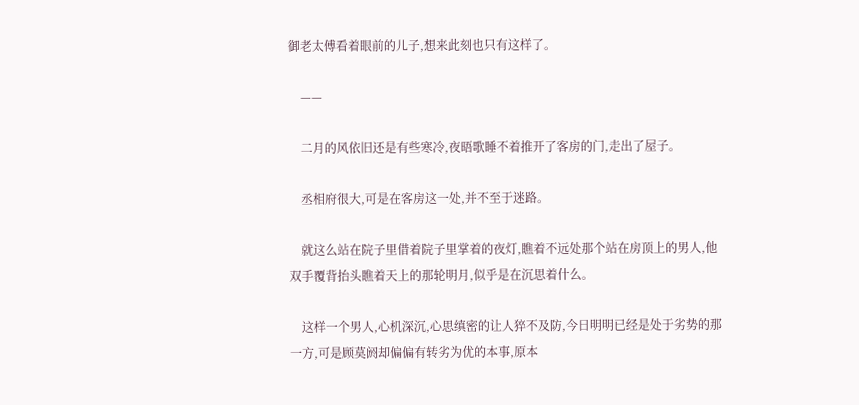御老太傅看着眼前的儿子,想来此刻也只有这样了。

    ——

    二月的风依旧还是有些寒冷,夜晤歌睡不着推开了客房的门,走出了屋子。

    丞相府很大,可是在客房这一处,并不至于迷路。

    就这么站在院子里借着院子里掌着的夜灯,瞧着不远处那个站在房顶上的男人,他双手覆背抬头瞧着天上的那轮明月,似乎是在沉思着什么。

    这样一个男人,心机深沉,心思缜密的让人猝不及防,今日明明已经是处于劣势的那一方,可是顾莫阏却偏偏有转劣为优的本事,原本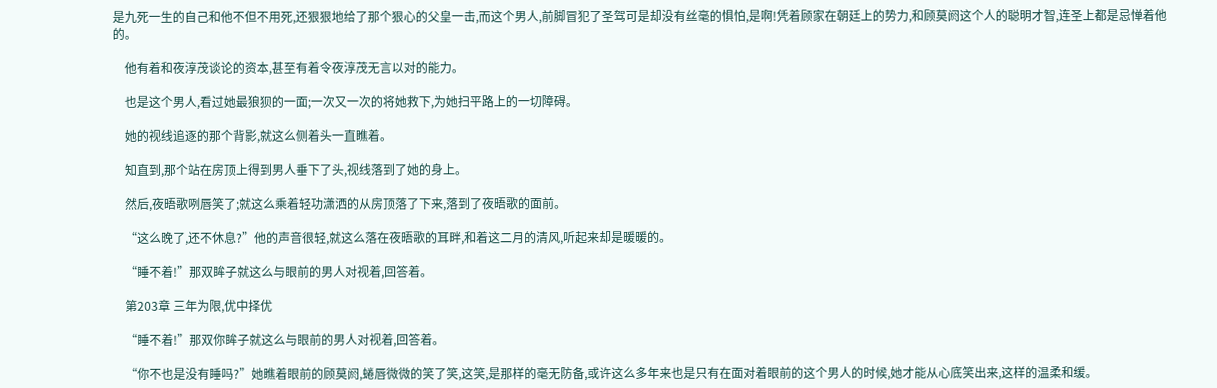是九死一生的自己和他不但不用死,还狠狠地给了那个狠心的父皇一击,而这个男人,前脚冒犯了圣驾可是却没有丝毫的惧怕,是啊!凭着顾家在朝廷上的势力,和顾莫阏这个人的聪明才智,连圣上都是忌惮着他的。

    他有着和夜淳茂谈论的资本,甚至有着令夜淳茂无言以对的能力。

    也是这个男人,看过她最狼狈的一面;一次又一次的将她救下,为她扫平路上的一切障碍。

    她的视线追逐的那个背影,就这么侧着头一直瞧着。

    知直到,那个站在房顶上得到男人垂下了头,视线落到了她的身上。

    然后,夜晤歌咧唇笑了;就这么乘着轻功潇洒的从房顶落了下来,落到了夜晤歌的面前。

    “这么晚了,还不休息?”他的声音很轻,就这么落在夜晤歌的耳畔,和着这二月的清风,听起来却是暖暖的。

    “睡不着!”那双眸子就这么与眼前的男人对视着,回答着。

    第203章 三年为限,优中择优

    “睡不着!”那双你眸子就这么与眼前的男人对视着,回答着。

    “你不也是没有睡吗?”她瞧着眼前的顾莫阏,蜷唇微微的笑了笑,这笑,是那样的毫无防备,或许这么多年来也是只有在面对着眼前的这个男人的时候,她才能从心底笑出来,这样的温柔和缓。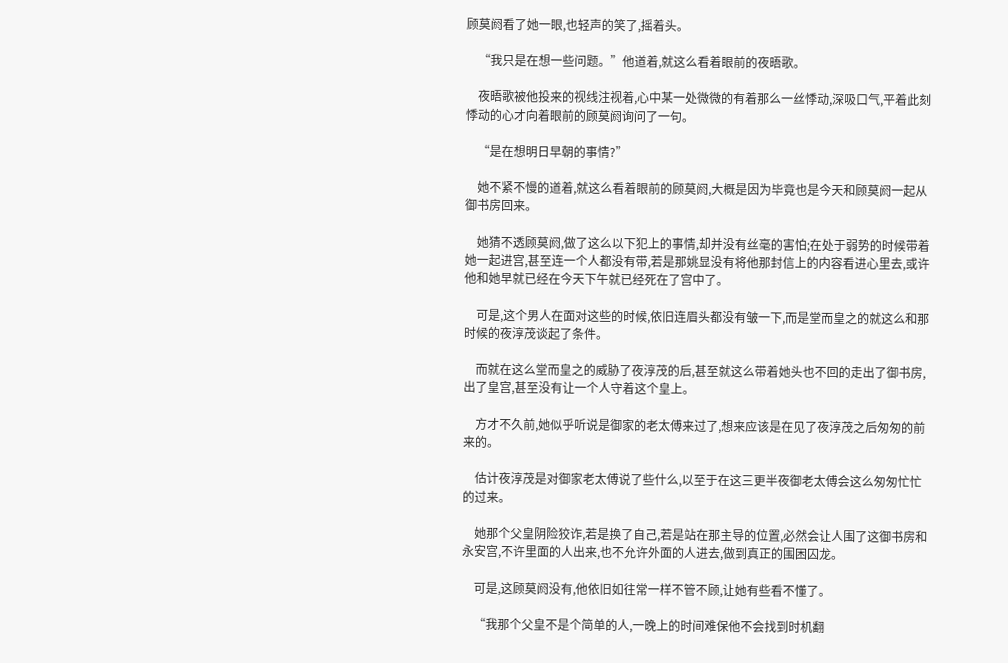顾莫阏看了她一眼,也轻声的笑了,摇着头。

    “我只是在想一些问题。”他道着,就这么看着眼前的夜晤歌。

    夜晤歌被他投来的视线注视着,心中某一处微微的有着那么一丝悸动,深吸口气,平着此刻悸动的心才向着眼前的顾莫阏询问了一句。

    “是在想明日早朝的事情?”

    她不紧不慢的道着,就这么看着眼前的顾莫阏,大概是因为毕竟也是今天和顾莫阏一起从御书房回来。

    她猜不透顾莫阏,做了这么以下犯上的事情,却并没有丝毫的害怕;在处于弱势的时候带着她一起进宫,甚至连一个人都没有带,若是那姚显没有将他那封信上的内容看进心里去,或许他和她早就已经在今天下午就已经死在了宫中了。

    可是,这个男人在面对这些的时候,依旧连眉头都没有皱一下,而是堂而皇之的就这么和那时候的夜淳茂谈起了条件。

    而就在这么堂而皇之的威胁了夜淳茂的后,甚至就这么带着她头也不回的走出了御书房,出了皇宫,甚至没有让一个人守着这个皇上。

    方才不久前,她似乎听说是御家的老太傅来过了,想来应该是在见了夜淳茂之后匆匆的前来的。

    估计夜淳茂是对御家老太傅说了些什么,以至于在这三更半夜御老太傅会这么匆匆忙忙的过来。

    她那个父皇阴险狡诈,若是换了自己,若是站在那主导的位置,必然会让人围了这御书房和永安宫,不许里面的人出来,也不允许外面的人进去,做到真正的围困囚龙。

    可是,这顾莫阏没有,他依旧如往常一样不管不顾,让她有些看不懂了。

    “我那个父皇不是个简单的人,一晚上的时间难保他不会找到时机翻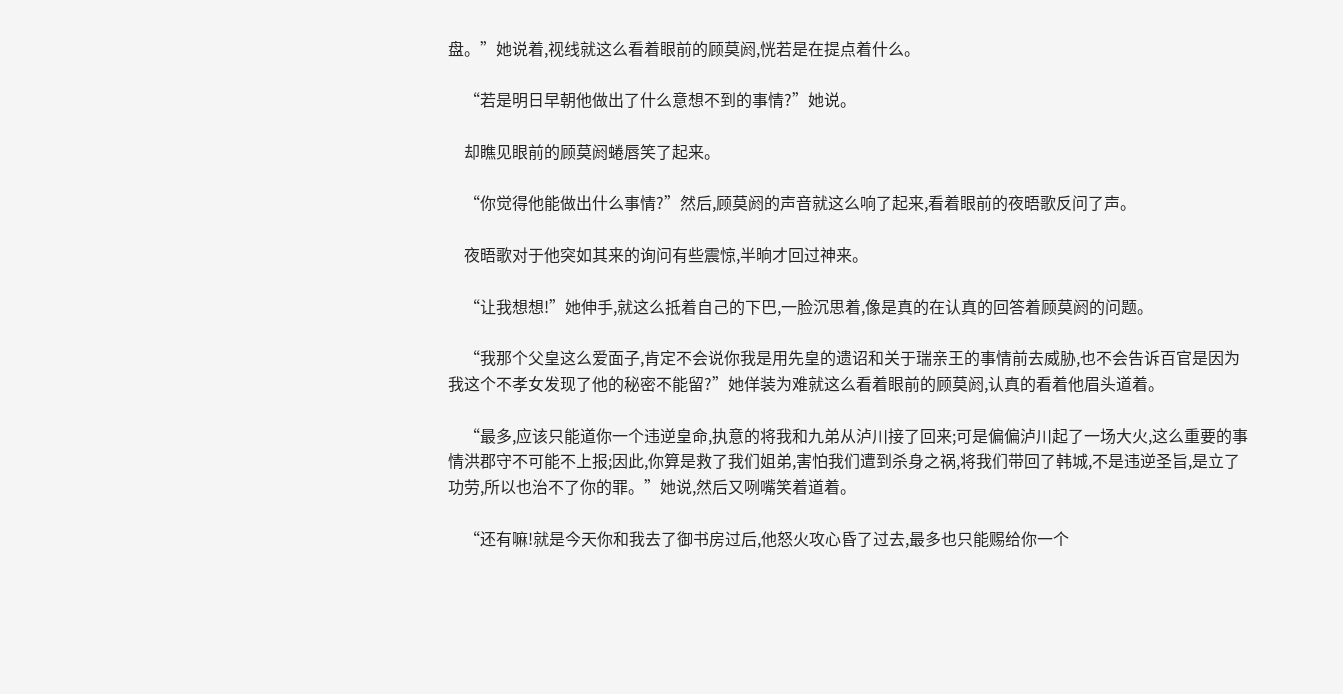盘。”她说着,视线就这么看着眼前的顾莫阏,恍若是在提点着什么。

    “若是明日早朝他做出了什么意想不到的事情?”她说。

    却瞧见眼前的顾莫阏蜷唇笑了起来。

    “你觉得他能做出什么事情?”然后,顾莫阏的声音就这么响了起来,看着眼前的夜晤歌反问了声。

    夜晤歌对于他突如其来的询问有些震惊,半晌才回过神来。

    “让我想想!”她伸手,就这么抵着自己的下巴,一脸沉思着,像是真的在认真的回答着顾莫阏的问题。

    “我那个父皇这么爱面子,肯定不会说你我是用先皇的遗诏和关于瑞亲王的事情前去威胁,也不会告诉百官是因为我这个不孝女发现了他的秘密不能留?”她佯装为难就这么看着眼前的顾莫阏,认真的看着他眉头道着。

    “最多,应该只能道你一个违逆皇命,执意的将我和九弟从泸川接了回来;可是偏偏泸川起了一场大火,这么重要的事情洪郡守不可能不上报;因此,你算是救了我们姐弟,害怕我们遭到杀身之祸,将我们带回了韩城,不是违逆圣旨,是立了功劳,所以也治不了你的罪。”她说,然后又咧嘴笑着道着。

    “还有嘛!就是今天你和我去了御书房过后,他怒火攻心昏了过去,最多也只能赐给你一个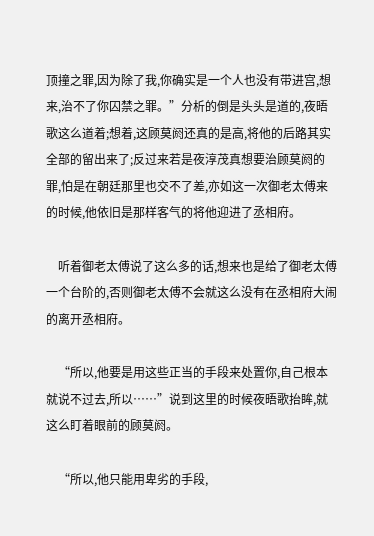顶撞之罪,因为除了我,你确实是一个人也没有带进宫,想来,治不了你囚禁之罪。”分析的倒是头头是道的,夜晤歌这么道着;想着,这顾莫阏还真的是高,将他的后路其实全部的留出来了;反过来若是夜淳茂真想要治顾莫阏的罪,怕是在朝廷那里也交不了差,亦如这一次御老太傅来的时候,他依旧是那样客气的将他迎进了丞相府。

    听着御老太傅说了这么多的话,想来也是给了御老太傅一个台阶的,否则御老太傅不会就这么没有在丞相府大闹的离开丞相府。

    “所以,他要是用这些正当的手段来处置你,自己根本就说不过去,所以……”说到这里的时候夜晤歌抬眸,就这么盯着眼前的顾莫阏。

    “所以,他只能用卑劣的手段,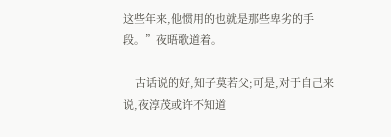这些年来,他惯用的也就是那些卑劣的手段。”夜晤歌道着。

    古话说的好,知子莫若父;可是,对于自己来说,夜淳茂或许不知道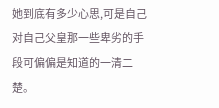她到底有多少心思,可是自己对自己父皇那一些卑劣的手段可偏偏是知道的一清二楚。